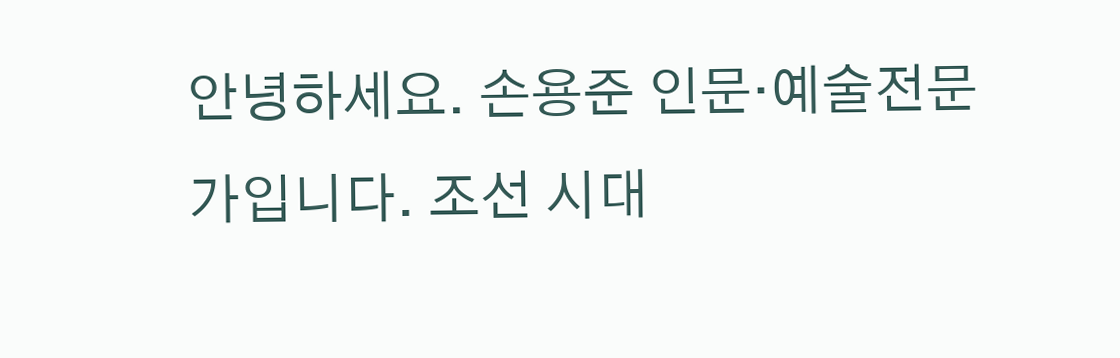안녕하세요. 손용준 인문·예술전문가입니다. 조선 시대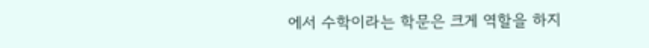에서 수학이라는 학문은 크게 역할을 하지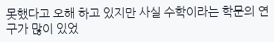못했다고 오해 하고 있지만 사실 수학이라는 학문의 연구가 많이 있었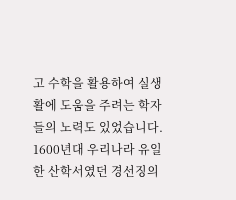고 수학을 활용하여 실생활에 도움을 주려는 학자들의 노력도 있었습니다. 1600년대 우리나라 유일한 산학서였던 경선징의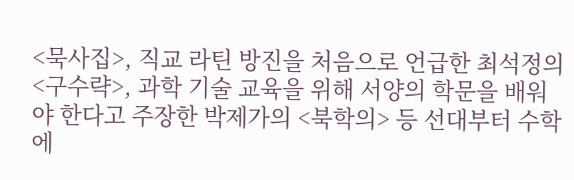<묵사집>, 직교 라틴 방진을 처음으로 언급한 최석정의 <구수략>, 과학 기술 교육을 위해 서양의 학문을 배워야 한다고 주장한 박제가의 <북학의> 등 선대부터 수학에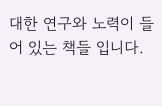대한 연구와 노력이 들어 있는 책들 입니다.